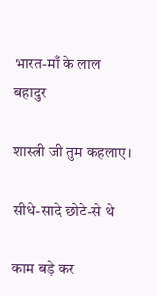भारत-माँ के लाल बहादुर

शास्त्री जी तुम कहलाए।

सीधे-सादे छोटे-से थे

काम बड़े कर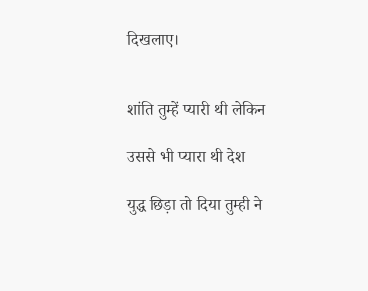दिखलाए।


शांति तुम्हें प्यारी थी लेकिन

उससे भी प्यारा थी देश

युद्ध छिड़ा तो दिया तुम्ही ने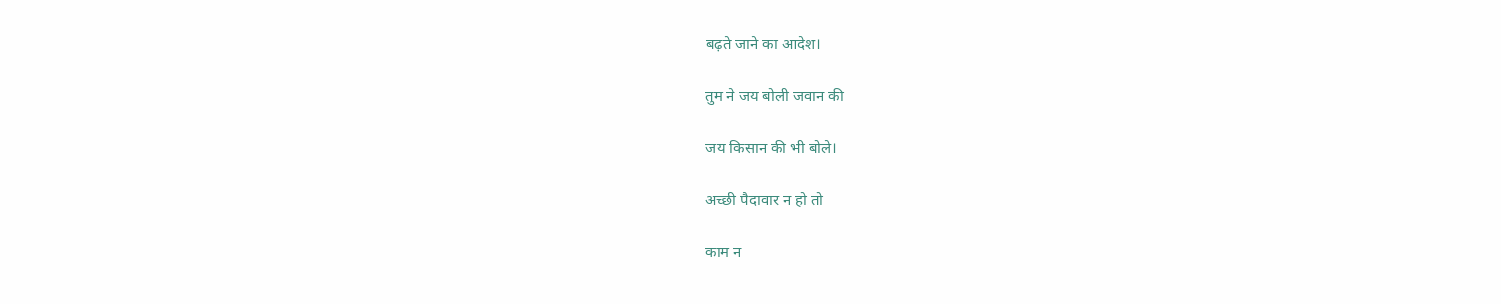बढ़ते जाने का आदेश।

तुम ने जय बोली जवान की

जय किसान की भी बोले।

अच्छी पैदावार न हो तो

काम न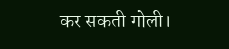कर सकती गोली।